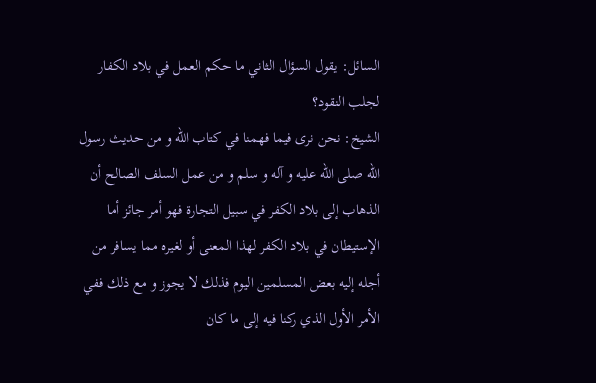السائل: يقول السؤال الثاني ما حكم العمل في بلاد الكفار لجلب النقود؟
الشيخ: نحن نرى فيما فهمنا في كتاب الله و من حديث رسول الله صلى الله عليه و آله و سلم و من عمل السلف الصالح أن الذهاب إلى بلاد الكفر في سبيل التجارة فهو أمر جائز أما الإستيطان في بلاد الكفر لهذا المعنى أو لغيره مما يسافر من أجله إليه بعض المسلمين اليوم فذلك لا يجوز و مع ذلك ففي الأمر الأول الذي ركنا فيه إلى ما كان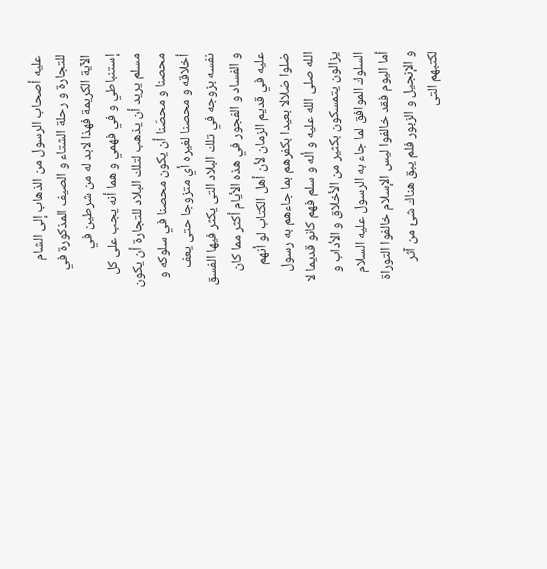عليه أصحاب الرسول من الذهاب إلى الشام للتجارة و رحلة الشتاء و الصيف المذكورة في الآية الكريمة فهذا لابد له من شرطين في إستنباطي و في فهمي و هما أنه يجب على كل مسلم يريد أن يذهب لتلك البلاد للتجارة أن يكون محصنا و محصّنا أن يكون محصنا في سلوكه و أخلاقه و محصنا لغيره أي متزوجا حتى يعف نفسه بزوجه في تلك البلاد التى يكثر فيها الفسق و الفساد و الفجور في هذه الأيام أكثر مما كان عليه في قديم الزمان لأن أهل الكتاب لو أنهم ضلوا ضلالا بعيدا بكفرهم بما جاءهم به رسول الله صلى الله عليه و أله و سلم فهم كانو قديما لا يزالون يتمسكون بكثير من الأخلاق و الأداب و السلوك الموافق لما جاء به الرسول عليه السلام أما اليوم فقد خالفوا ليس الإسلام خالفوا التوراة و الإنجيل و الزبور فلم يبق هناك شئ من آثر لكتبهم التى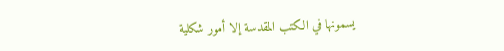يسمونها في الكتب المقدسة إلا أمور شكلية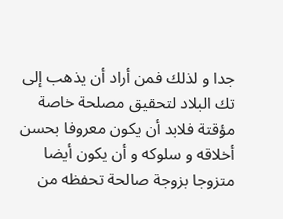جدا و لذلك فمن أراد أن يذهب إلى تك البلاد لتحقيق مصلحة خاصة مؤقتة فلابد أن يكون معروفا بحسن أخلاقه و سلوكه و أن يكون أيضا متزوجا بزوجة صالحة تحفظه من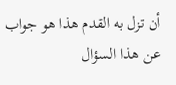أن تزل به القدم هذا هو جواب عن هذا السؤال